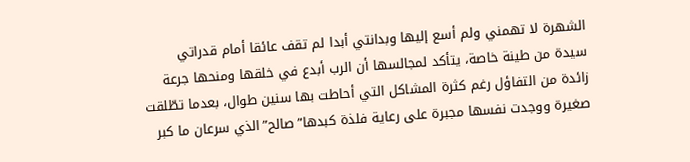الشهرة لا تهمني ولم أسع إليها وبدانتي أبدا لم تقف عائقا أمام قدراتي
سيدة من طينة خاصة، يتأكد لمجالسها أن الرب أبدع في خلقها ومنحها جرعة زائدة من التفاؤل رغم كثرة المشاكل التي أحاطت بها سنين طوال، بعدما تطّلقت صغيرة ووجدت نفسها مجبرة على رعاية فلذة كبدها”صالح”الذي سرعان ما كبر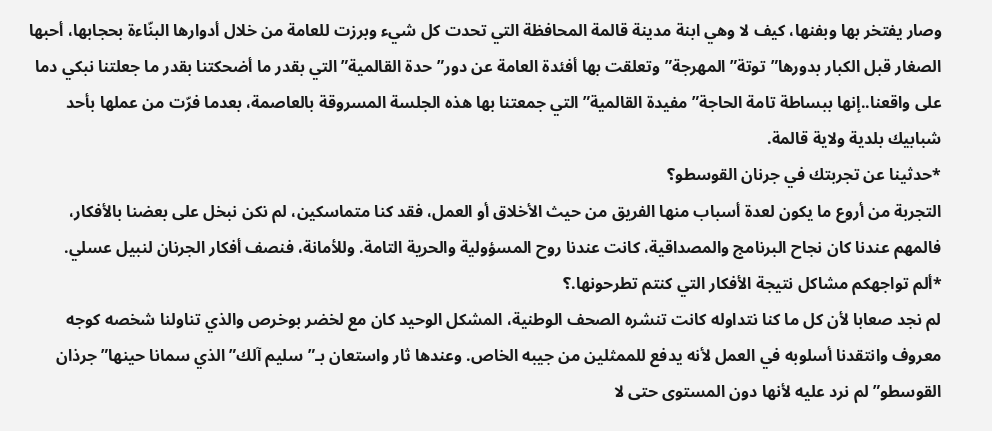وصار يفتخر بها وبفنها، كيف لا وهي ابنة مدينة قالمة المحافظة التي تحدت كل شيء وبرزت للعامة من خلال أدوارها البنّاءة بحجابها، أحبها الصغار قبل الكبار بدورها”توتة”المهرجة”وتعلقت بها أفئدة العامة عن دور”حدة القالمية”التي بقدر ما أضحكتنا بقدر ما جعلتنا نبكي دما على واقعنا..إنها ببساطة تامة الحاجة”مفيدة القالمية”التي جمعتنا بها هذه الجلسة المسروقة بالعاصمة، بعدما فرّت من عملها بأحد شبابيك بلدية ولاية قالمة.
*حدثينا عن تجربتك في جرنان القوسطو؟
التجربة من أروع ما يكون لعدة أسباب منها الفريق من حيث الأخلاق أو العمل، فقد كنا متماسكين، لم نكن نبخل على بعضنا بالأفكار، فالمهم عندنا كان نجاح البرنامج والمصداقية، كانت عندنا روح المسؤولية والحرية التامة. وللأمانة، فنصف أفكار الجرنان لنبيل عسلي.
*ألم تواجهكم مشاكل نتيجة الأفكار التي كنتم تطرحونها.؟
لم نجد صعابا لأن كل ما كنا نتداوله كانت تنشره الصحف الوطنية، المشكل الوحيد كان مع لخضر بوخرص والذي تناولنا شخصه كوجه معروف وانتقدنا أسلوبه في العمل لأنه يدفع للممثلين من جيبه الخاص. وعندها ثار واستعان بـ”سليم آلك”الذي سمانا حينها”جرذان القوسطو”لم نرد عليه لأنها دون المستوى حتى لا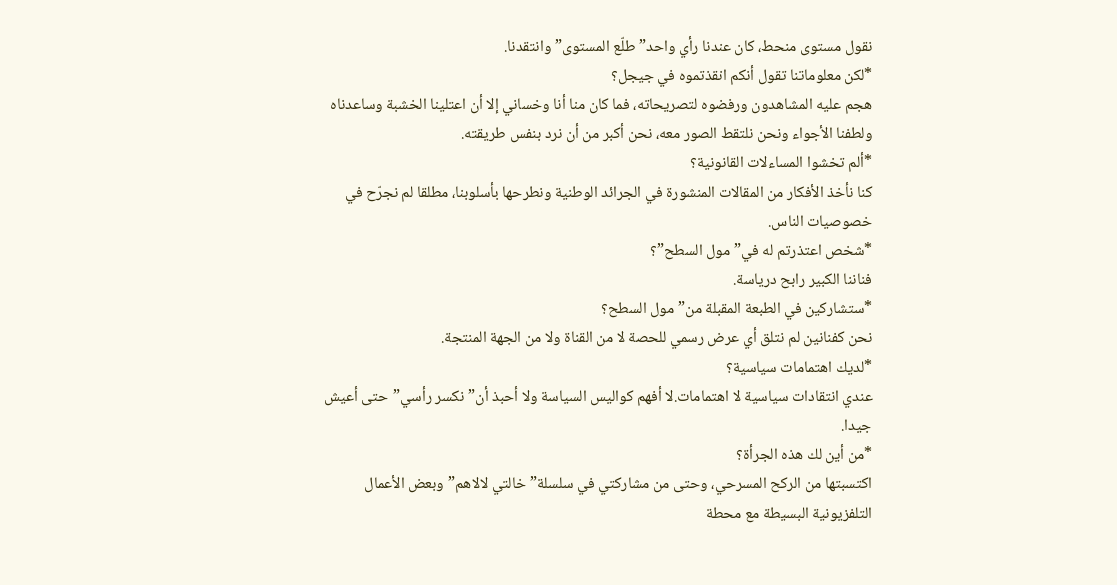نقول مستوى منحط، كان عندنا رأي واحد”طلّع المستوى”وانتقدنا.
*لكن معلوماتنا تقول أنكم انقذتموه في جيجل؟
هجم عليه المشاهدون ورفضوه لتصريحاته، فما كان منا أنا وخساني إلا أن اعتلينا الخشبة وساعدناه ولطفنا الأجواء ونحن نلتقط الصور معه، نحن أكبر من أن نرد بنفس طريقته.
*ألم تخشوا المساءلات القانونية؟
كنا نأخذ الأفكار من المقالات المنشورة في الجرائد الوطنية ونطرحها بأسلوبنا، مطلقا لم نجرّح في خصوصيات الناس.
*شخص اعتذرتم له في”مول السطح”؟
فناننا الكبير رابح درياسة.
*ستشاركين في الطبعة المقبلة من”مول السطح؟
نحن كفنانين لم نتلق أي عرض رسمي للحصة لا من القناة ولا من الجهة المنتجة.
*لديك اهتمامات سياسية؟
عندي انتقادات سياسية لا اهتمامات.لا أفهم كواليس السياسة ولا أحبذ أن”نكسر رأسي”حتى أعيش جيدا.
*من أين لك هذه الجرأة؟
اكتسبتها من الركح المسرحي، وحتى من مشاركتي في سلسلة”خالتي لالاهم”وبعض الأعمال التلفزيونية البسيطة مع محطة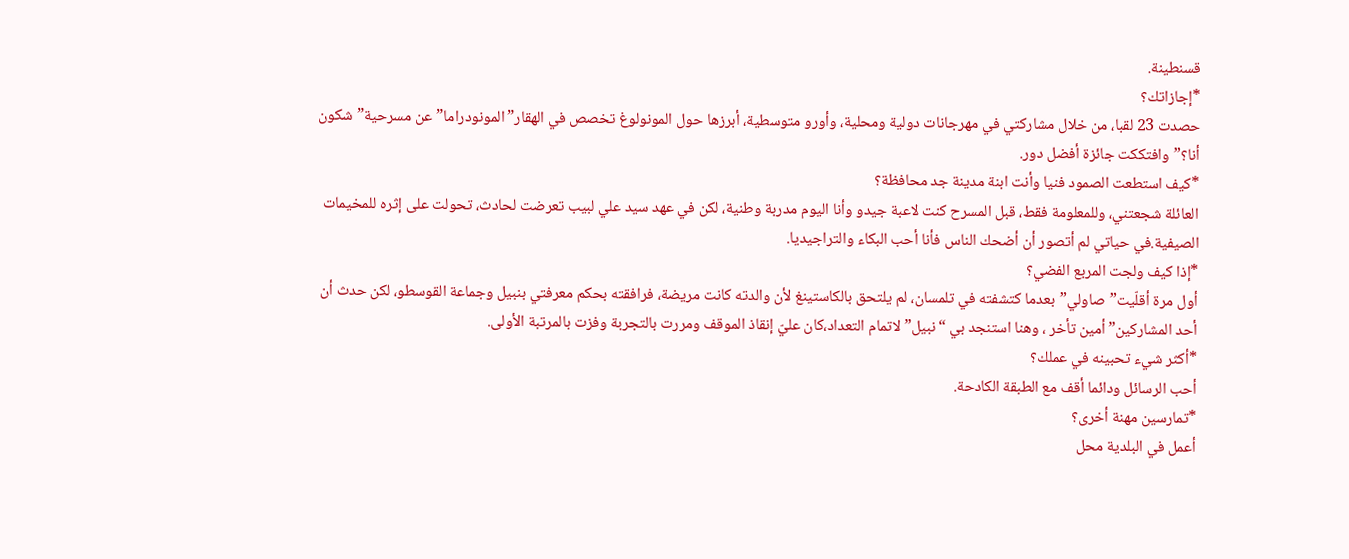قسنطينة.
*إجازاتك؟
حصدت 23 لقبا، من خلال مشاركتي في مهرجانات دولية ومحلية، وأورو متوسطية، أبرزها حول المونولوغ تخصص في الهقار”المونودراما”عن مسرحية”شكون أنا؟”وافتككت جائزة أفضل دور.
*كيف استطعت الصمود فنيا وأنت ابنة مدينة جد محافظة؟
العائلة شجعتني، وللمعلومة فقط، قبل المسرح كنت لاعبة جيدو وأنا اليوم مدربة وطنية، لكن في عهد سيد علي لبيب تعرضت لحادث، تحولت على إثره للمخيمات الصيفية.في حياتي لم أتصور أن أضحك الناس فأنا أحب البكاء والتراجيديا.
*إذا كيف ولجت المربع الفضي؟
أول مرة أقلّيت”صاولي”بعدما كتشفته في تلمسان، لم يلتحق بالكاستينغ لأن والدته كانت مريضة، فرافقته بحكم معرفتي بنبيل وجماعة القوسطو، لكن حدث أن أحد المشاركين”أمين تأخر ، وهنا استنجد بي “نبيل”لاتمام التعداد،كان عليّ إنقاذ الموقف ومررت بالتجربة وفزت بالمرتبة الأولى.
*أكثر شيء تحبينه في عملك؟
أحب الرسائل ودائما أقف مع الطبقة الكادحة.
*تمارسين مهنة أخرى؟
أعمل في البلدية محل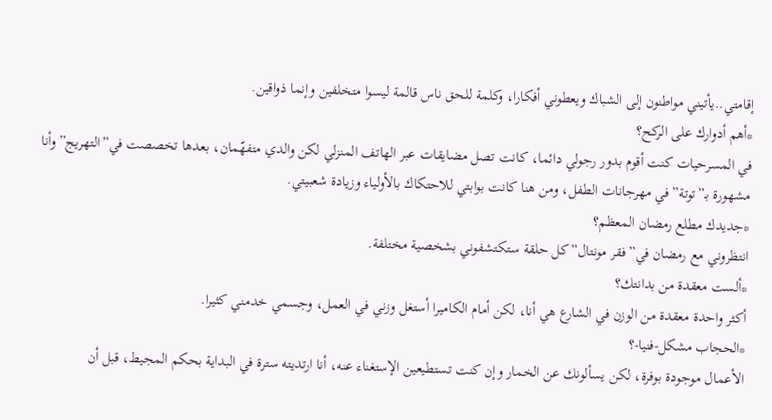إقامتي..يأتيني مواطنون إلى الشباك ويعطوني أفكارا، وكلمة للحق ناس قالمة ليسوا متخلفين وإنما ذواقين.
*أهم أدوارك على الركح؟
في المسرحيات كنت أقوم بدور رجولي دائما، كانت تصل مضايقات عبر الهاتف المنزلي لكن والدي متفهّمان، بعدها تخصصت في”التهريج”وأنا مشهورة بـ”توتة”في مهرجانات الطفل، ومن هنا كانت بوابتي للاحتكاك بالأولياء وزيادة شعبيتي.
*جديدك مطلع رمضان المعظم؟
انتظروني مع رمضان في”فقر مونتال”كل حلقة ستكتشفوني بشخصية مختلفة.
*ألست معقدة من بدانتك؟
أكثر واحدة معقدة من الوزن في الشارع هي أنا، لكن أمام الكاميرا أستغل وزني في العمل، وجسمي خدمني كثيرا.
*الحجاب مشكل-فنيا-؟
الأعمال موجودة بوفرة، لكن يسألونك عن الخمار وإن كنت تستطيعين الإستغناء عنه، أنا ارتديته سترة في البداية بحكم المجيط، قبل أن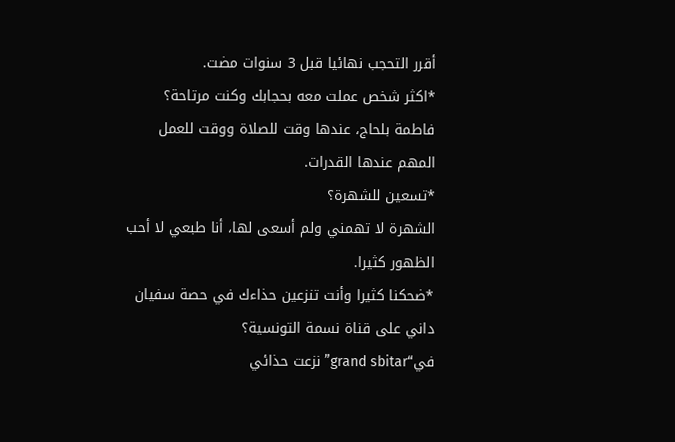أقرر التحجب نهائيا قبل 3 سنوات مضت.
*اكثر شخص عملت معه بحجابك وكنت مرتاحة؟
فاطمة بلحاج، عندها وقت للصلاة ووقت للعمل المهم عندها القدرات.
*تسعين للشهرة؟
الشهرة لا تهمني ولم أسعى لها، أنا طبعي لا أحب الظهور كثيرا.
*ضحكنا كثيرا وأنت تنزعين حذاءك في حصة سفيان داني على قناة نسمة التونسية؟
في“grand sbitar”نزعت حذائي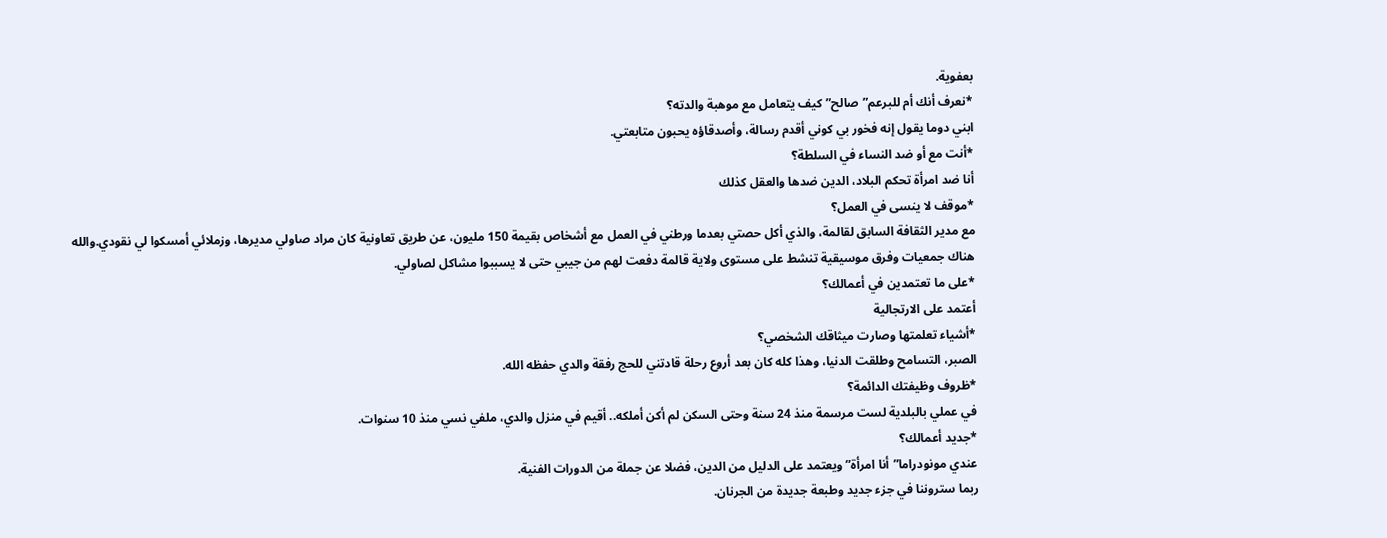بعفوية.
*نعرف أنك أم للبرعم”صالح”كيف يتعامل مع موهبة والدته؟
ابني دوما يقول إنه فخور بي كوني أقدم رسالة، وأصدقاؤه يحبون متابعتي.
*أنت مع أو ضد النساء في السلطة؟
أنا ضد امرأة تحكم البلاد، الدين ضدها والعقل كذلك
*موقف لا ينسى في العمل؟
مع مدير الثقافة السابق لقالمة، والذي أكل حصتي بعدما ورطني في العمل مع أشخاص بقيمة 150 مليون، عن طريق تعاونية كان مراد صاولي مديرها، وزملائي أمسكوا لي نقودي.والله هناك جمعيات وفرق موسيقية تنشط على مستوى ولاية قالمة دفعت لهم من جيبي حتى لا يسببوا مشاكل لصاولي.
*على ما تعتمدين في أعمالك؟
أعتمد على الارتجالية
*أشياء تعلمتها وصارت ميثاقك الشخصي؟
الصبر، التسامح وطلقت الدنيا، وهذا كله كان بعد أروع رحلة قادتني للحج رفقة والدي حفظه الله.
*ظروف وظيفتك الدائمة؟
في عملي بالبلدية لست مرسمة منذ 24 سنة وحتى السكن لم أكن أملكه.. أقيم في منزل والدي، ملفي نسي منذ 10 سنوات.
*جديد أعمالك؟
عندي مونودراما”أنا امرأة”ويعتمد على الدليل من الدين، فضلا عن جملة من الدورات الفنية.
ربما ستروننا في جزء جديد وطبعة جديدة من الجرنان.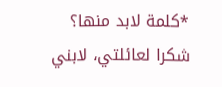*كلمة لابد منها؟
شكرا لعائلتي، لابني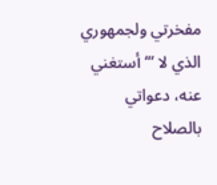مفخرتي ولجمهوري الذي لا “‘أستغني عنه، دعواتي بالصلاح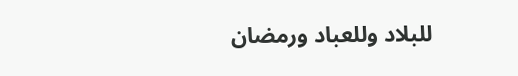للبلاد وللعباد ورمضان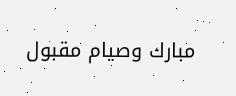مبارك وصيام مقبول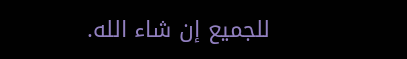للجميع إن شاء الله.